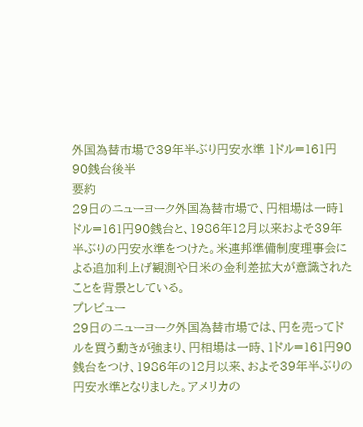外国為替市場で39年半ぶり円安水準 1ドル=161円90銭台後半
要約
29日のニューヨーク外国為替市場で、円相場は一時1ドル=161円90銭台と、1986年12月以来およそ39年半ぶりの円安水準をつけた。米連邦準備制度理事会による追加利上げ観測や日米の金利差拡大が意識されたことを背景としている。
プレビュー
29日のニューヨーク外国為替市場では、円を売ってドルを買う動きが強まり、円相場は一時、1ドル=161円90銭台をつけ、1986年の12月以来、およそ39年半ぶりの円安水準となりました。アメリカの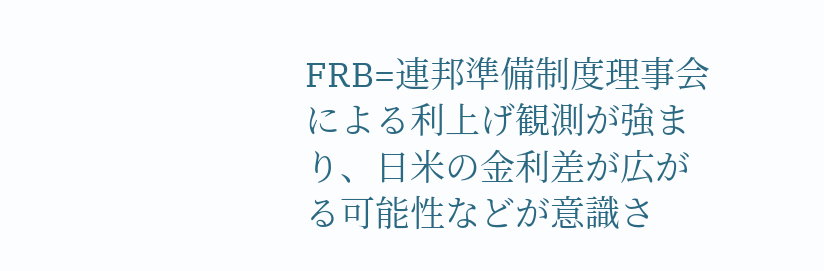FRB=連邦準備制度理事会による利上げ観測が強まり、日米の金利差が広がる可能性などが意識さ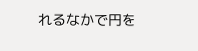れるなかで円を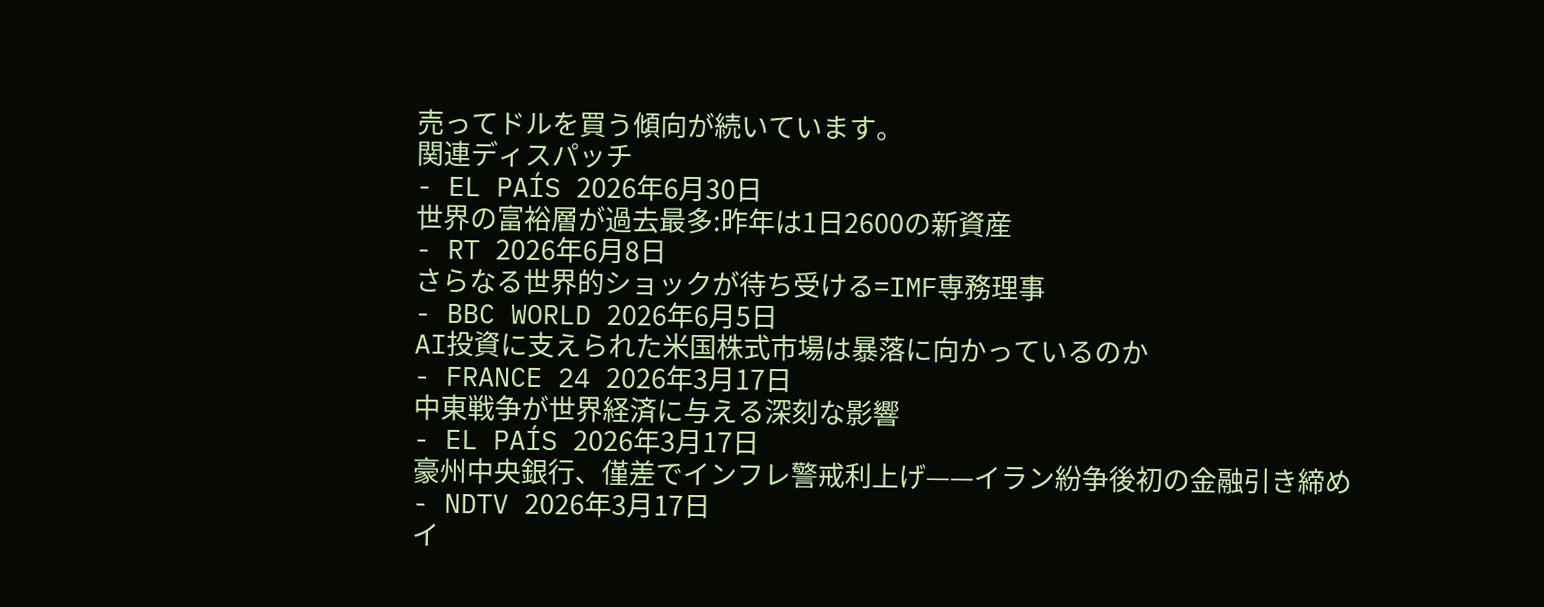売ってドルを買う傾向が続いています。
関連ディスパッチ
- EL PAÍS 2026年6月30日
世界の富裕層が過去最多:昨年は1日2600の新資産
- RT 2026年6月8日
さらなる世界的ショックが待ち受ける=IMF専務理事
- BBC WORLD 2026年6月5日
AI投資に支えられた米国株式市場は暴落に向かっているのか
- FRANCE 24 2026年3月17日
中東戦争が世界経済に与える深刻な影響
- EL PAÍS 2026年3月17日
豪州中央銀行、僅差でインフレ警戒利上げ——イラン紛争後初の金融引き締め
- NDTV 2026年3月17日
イ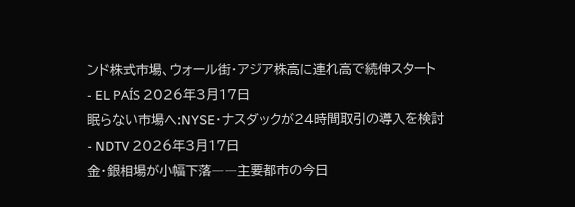ンド株式市場、ウォール街・アジア株高に連れ高で続伸スタート
- EL PAÍS 2026年3月17日
眠らない市場へ:NYSE・ナスダックが24時間取引の導入を検討
- NDTV 2026年3月17日
金・銀相場が小幅下落――主要都市の今日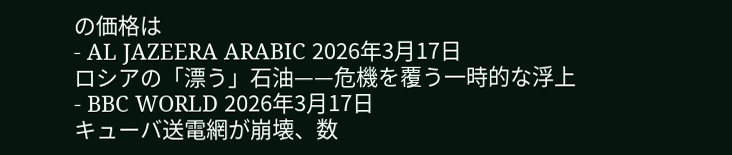の価格は
- AL JAZEERA ARABIC 2026年3月17日
ロシアの「漂う」石油——危機を覆う一時的な浮上
- BBC WORLD 2026年3月17日
キューバ送電網が崩壊、数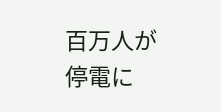百万人が停電に